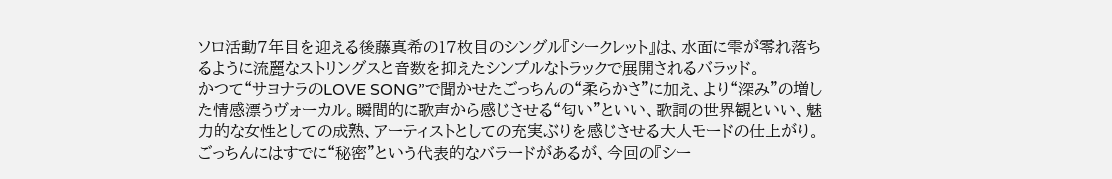ソロ活動7年目を迎える後藤真希の17枚目のシングル『シークレット』は、水面に雫が零れ落ちるように流麗なストリングスと音数を抑えたシンプルなトラックで展開されるバラッド。
かつて“サヨナラのLOVE SONG”で聞かせたごっちんの“柔らかさ”に加え、より“深み”の増した情感漂うヴォーカル。瞬間的に歌声から感じさせる“匂い”といい、歌詞の世界観といい、魅力的な女性としての成熟、アーティストとしての充実ぶりを感じさせる大人モードの仕上がり。
ごっちんにはすでに“秘密”という代表的なバラードがあるが、今回の『シー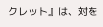クレット』は、対を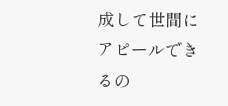成して世間にアピールできるの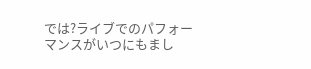では?ライブでのパフォーマンスがいつにもまし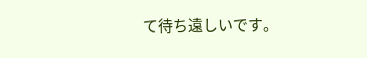て待ち遠しいです。